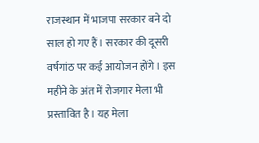राजस्थान में भाजपा सरकार बने दो साल हो गए हैं। सरकार की दूसरी वर्षगांठ पर कई आयोजन होंगे। इस महीने के अंत में रोजगार मेला भी प्रस्तावित है। यह मेला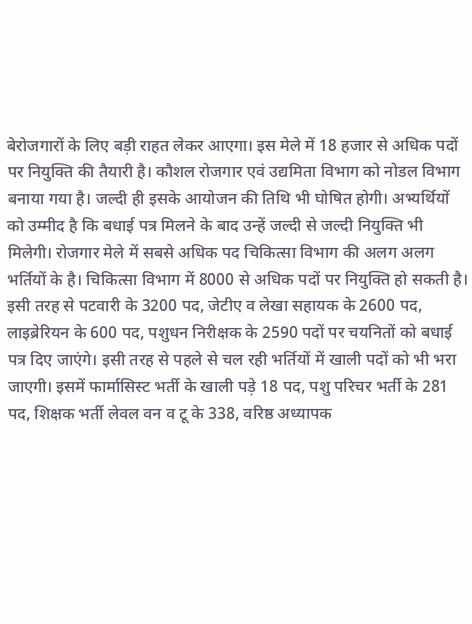बेरोजगारों के लिए बड़ी राहत लेकर आएगा। इस मेले में 18 हजार से अधिक पदों पर नियुक्ति की तैयारी है। कौशल रोजगार एवं उद्यमिता विभाग को नोडल विभाग बनाया गया है। जल्दी ही इसके आयोजन की तिथि भी घोषित होगी। अभ्यर्थियों को उम्मीद है कि बधाई पत्र मिलने के बाद उन्हें जल्दी से जल्दी नियुक्ति भी मिलेगी। रोजगार मेले में सबसे अधिक पद चिकित्सा विभाग की अलग अलग भर्तियों के है। चिकित्सा विभाग में 8000 से अधिक पदों पर नियुक्ति हो सकती है। इसी तरह से पटवारी के 3200 पद, जेटीए व लेखा सहायक के 2600 पद, लाइब्रेरियन के 600 पद, पशुधन निरीक्षक के 2590 पदों पर चयनितों को बधाई पत्र दिए जाएंगे। इसी तरह से पहले से चल रही भर्तियों में खाली पदों को भी भरा जाएगी। इसमें फार्मासिस्ट भर्ती के खाली पड़े 18 पद, पशु परिचर भर्ती के 281 पद, शिक्षक भर्ती लेवल वन व टू के 338, वरिष्ठ अध्यापक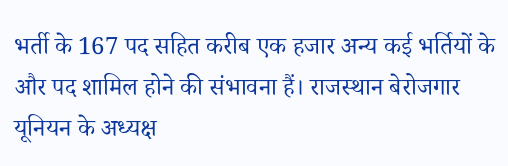भर्ती के 167 पद सहित करीब एक हजार अन्य कई भर्तियों के और पद शामिल होने की संभावना हैं। राजस्थान बेरोजगार यूनियन के अध्यक्ष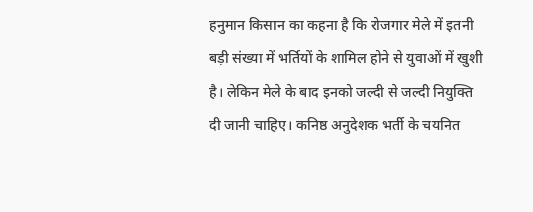हनुमान किसान का कहना है कि रोजगार मेले में इतनी बड़ी संख्या में भर्तियों के शामिल होने से युवाओं में खुशी है। लेकिन मेले के बाद इनको जल्दी से जल्दी नियुक्ति दी जानी चाहिए। कनिष्ठ अनुदेशक भर्ती के चयनित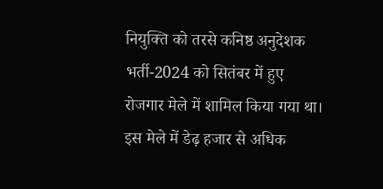नियुक्ति को तरसे कनिष्ठ अनुदेशक भर्ती-2024 को सितंबर में हुए रोजगार मेले में शामिल किया गया था। इस मेले में डेढ़ हजार से अधिक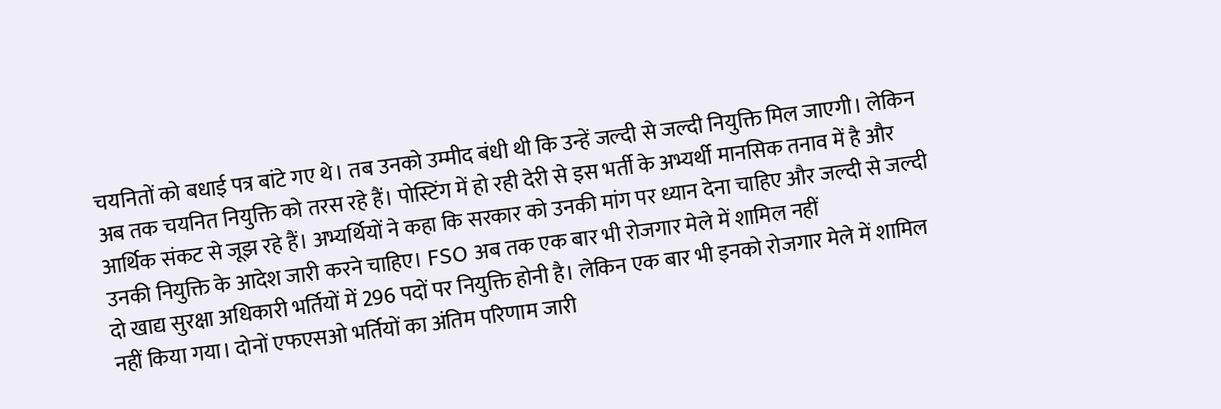चयनितों को बधाई पत्र बांटे गए थे। तब उनको उम्मीद बंधी थी कि उन्हें जल्दी से जल्दी नियुक्ति मिल जाएगी। लेकिन अब तक चयनित नियुक्ति को तरस रहे हैं। पोस्टिंग में हो रही देरी से इस भर्ती के अभ्यर्थी मानसिक तनाव में है और आर्थिक संकट से जूझ रहे हैं। अभ्यर्थियों ने कहा कि सरकार को उनकी मांग पर ध्यान देना चाहिए और जल्दी से जल्दी उनकी नियुक्ति के आदेश जारी करने चाहिए। FSO अब तक एक बार भी रोजगार मेले में शामिल नहीं
दो खाद्य सुरक्षा अधिकारी भर्तियों में 296 पदों पर नियुक्ति होनी है। लेकिन एक बार भी इनको रोजगार मेले में शामिल नहीं किया गया। दोनों एफएसओ भर्तियों का अंतिम परिणाम जारी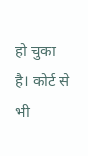हो चुका है। कोर्ट से भी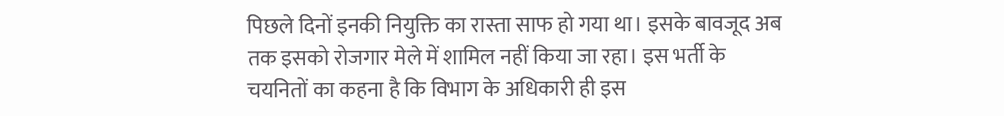पिछले दिनों इनकी नियुक्ति का रास्ता साफ हो गया था। इसके बावजूद अब तक इसको रोजगार मेले में शामिल नहीं किया जा रहा। इस भर्ती के चयनितों का कहना है कि विभाग के अधिकारी ही इस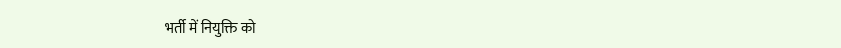भर्ती में नियुक्ति को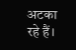अटका रहे हैं।